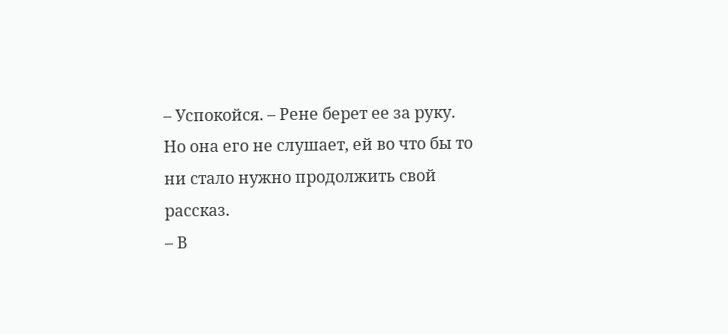– Успокойся. – Рене берет ее за руку.
Но она его не слушает, ей во что бы то ни стало нужно продолжить свой рассказ.
– В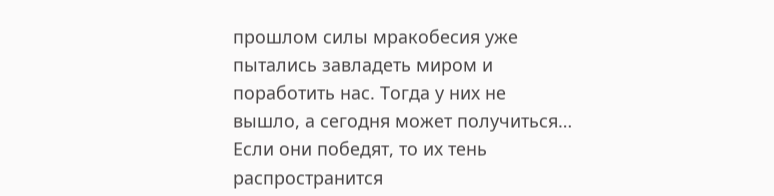прошлом силы мракобесия уже пытались завладеть миром и поработить нас. Тогда у них не вышло, а сегодня может получиться… Если они победят, то их тень распространится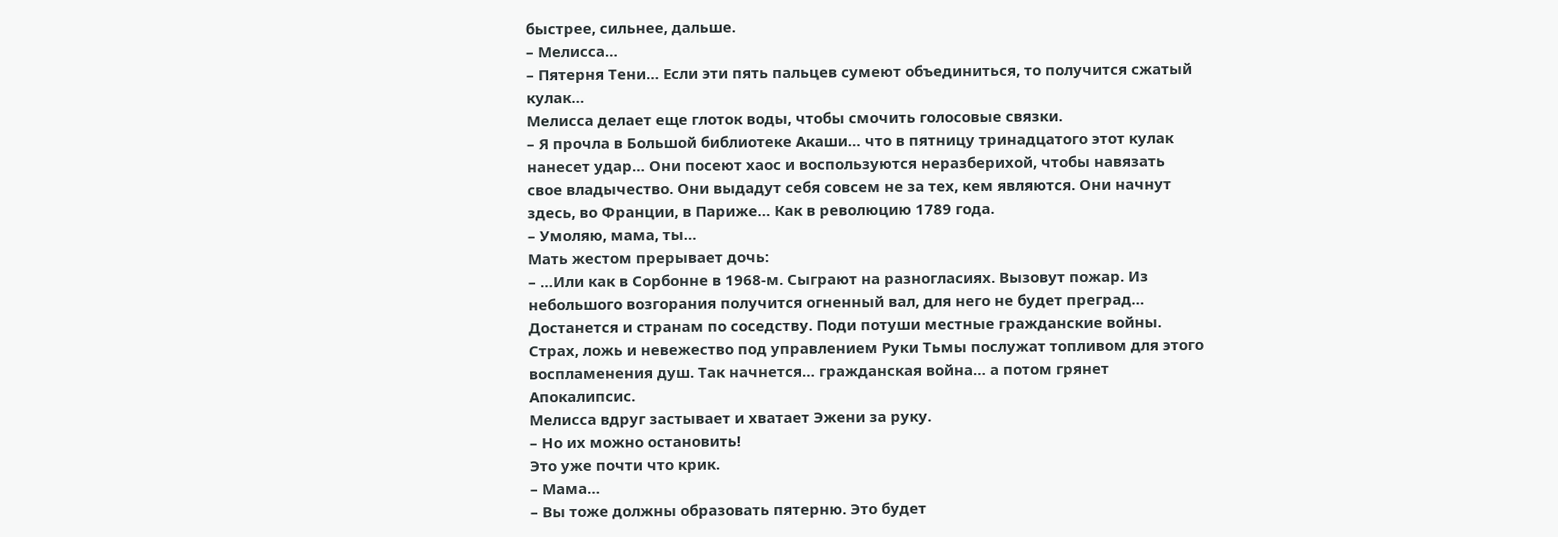быстрее, сильнее, дальше.
– Мелисса…
– Пятерня Тени… Если эти пять пальцев сумеют объединиться, то получится сжатый кулак…
Мелисса делает еще глоток воды, чтобы смочить голосовые связки.
– Я прочла в Большой библиотеке Акаши… что в пятницу тринадцатого этот кулак нанесет удар… Они посеют хаос и воспользуются неразберихой, чтобы навязать свое владычество. Они выдадут себя совсем не за тех, кем являются. Они начнут здесь, во Франции, в Париже… Как в революцию 1789 года.
– Умоляю, мама, ты…
Мать жестом прерывает дочь:
– …Или как в Сорбонне в 1968-м. Сыграют на разногласиях. Вызовут пожар. Из небольшого возгорания получится огненный вал, для него не будет преград… Достанется и странам по соседству. Поди потуши местные гражданские войны. Страх, ложь и невежество под управлением Руки Тьмы послужат топливом для этого воспламенения душ. Так начнется… гражданская война… а потом грянет Апокалипсис.
Мелисса вдруг застывает и хватает Эжени за руку.
– Но их можно остановить!
Это уже почти что крик.
– Мама…
– Вы тоже должны образовать пятерню. Это будет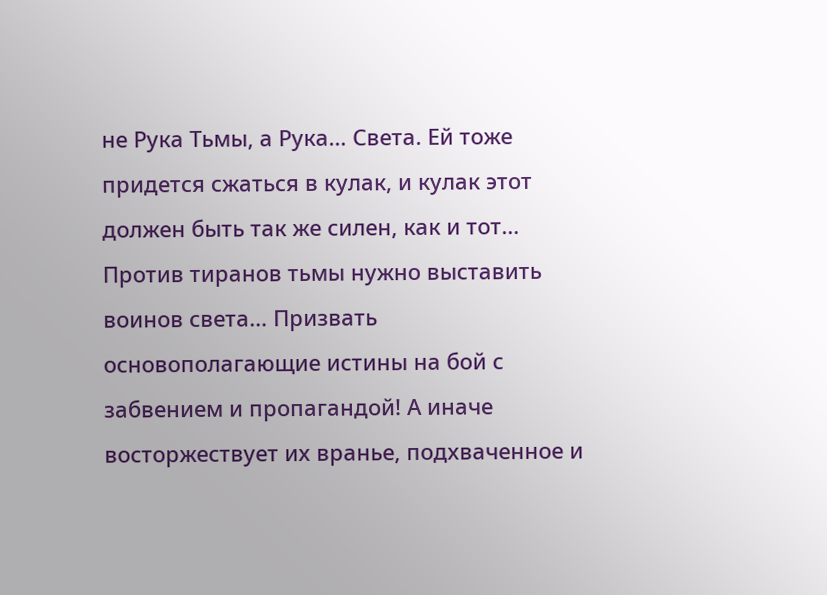не Рука Тьмы, а Рука… Света. Ей тоже придется сжаться в кулак, и кулак этот должен быть так же силен, как и тот… Против тиранов тьмы нужно выставить воинов света… Призвать основополагающие истины на бой с забвением и пропагандой! А иначе восторжествует их вранье, подхваченное и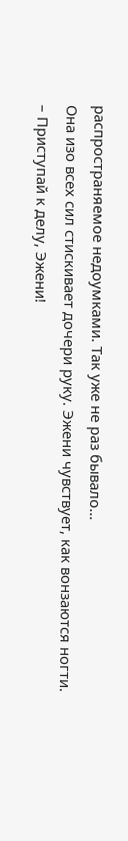распространяемое недоумками. Так уже не раз бывало…
Она изо всех сил стискивает дочери руку. Эжени чувствует, как вонзаются ногти.
– Приступай к делу, Эжени!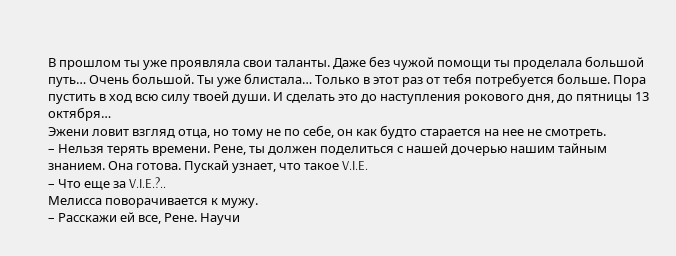В прошлом ты уже проявляла свои таланты. Даже без чужой помощи ты проделала большой путь… Очень большой. Ты уже блистала… Только в этот раз от тебя потребуется больше. Пора пустить в ход всю силу твоей души. И сделать это до наступления рокового дня, до пятницы 13 октября…
Эжени ловит взгляд отца, но тому не по себе, он как будто старается на нее не смотреть.
– Нельзя терять времени. Рене, ты должен поделиться с нашей дочерью нашим тайным знанием. Она готова. Пускай узнает, что такое V.I.E.
– Что еще за V.I.E.?..
Мелисса поворачивается к мужу.
– Расскажи ей все, Рене. Научи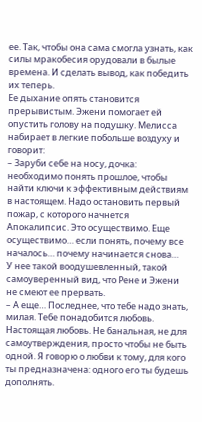ее. Так, чтобы она сама смогла узнать, как силы мракобесия орудовали в былые времена. И сделать вывод, как победить их теперь.
Ее дыхание опять становится прерывистым. Эжени помогает ей опустить голову на подушку. Мелисса набирает в легкие побольше воздуху и говорит:
– Заруби себе на носу, дочка: необходимо понять прошлое, чтобы найти ключи к эффективным действиям в настоящем. Надо остановить первый пожар, с которого начнется Апокалипсис. Это осуществимо. Еще осуществимо… если понять, почему все началось… почему начинается снова…
У нее такой воодушевленный, такой самоуверенный вид, что Рене и Эжени не смеют ее прервать.
– А еще… Последнее, что тебе надо знать, милая. Тебе понадобится любовь. Настоящая любовь. Не банальная, не для самоутверждения, просто чтобы не быть одной. Я говорю о любви к тому, для кого ты предназначена: одного его ты будешь дополнять.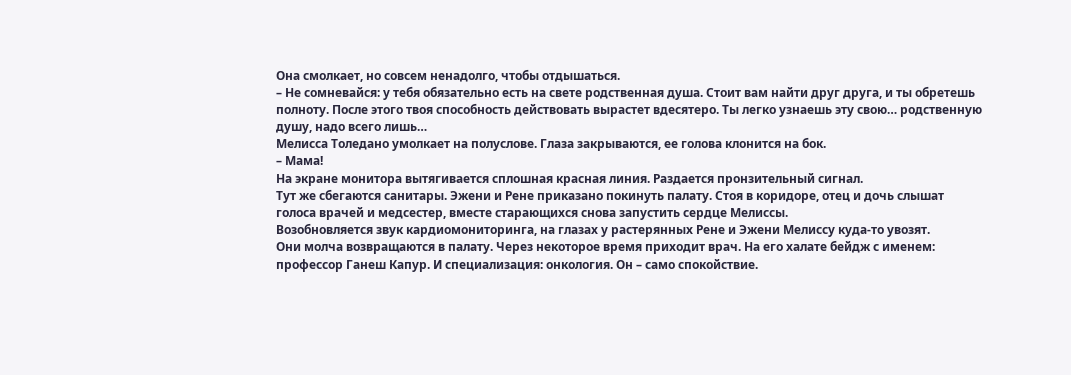Она смолкает, но совсем ненадолго, чтобы отдышаться.
– Не сомневайся: у тебя обязательно есть на свете родственная душа. Стоит вам найти друг друга, и ты обретешь полноту. После этого твоя способность действовать вырастет вдесятеро. Ты легко узнаешь эту свою… родственную душу, надо всего лишь…
Мелисса Толедано умолкает на полуслове. Глаза закрываются, ее голова клонится на бок.
– Мама!
На экране монитора вытягивается сплошная красная линия. Раздается пронзительный сигнал.
Тут же сбегаются санитары. Эжени и Рене приказано покинуть палату. Стоя в коридоре, отец и дочь слышат голоса врачей и медсестер, вместе старающихся снова запустить сердце Мелиссы.
Возобновляется звук кардиомониторинга, на глазах у растерянных Рене и Эжени Мелиссу куда-то увозят.
Они молча возвращаются в палату. Через некоторое время приходит врач. На его халате бейдж с именем: профессор Ганеш Капур. И специализация: онкология. Он – само спокойствие.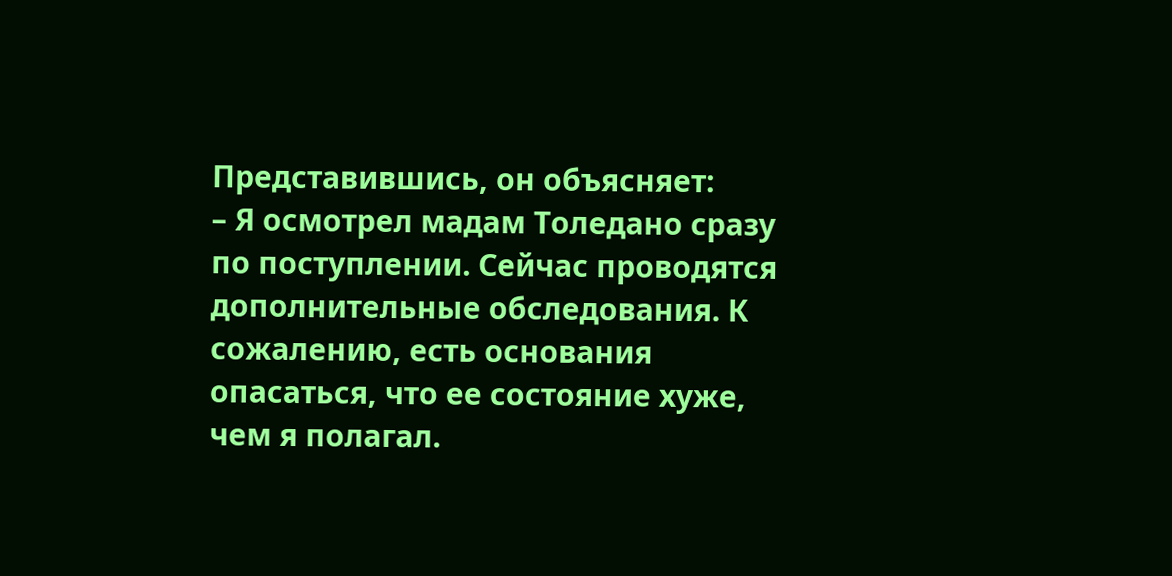Представившись, он объясняет:
– Я осмотрел мадам Толедано сразу по поступлении. Сейчас проводятся дополнительные обследования. К сожалению, есть основания опасаться, что ее состояние хуже, чем я полагал.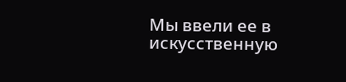Мы ввели ее в искусственную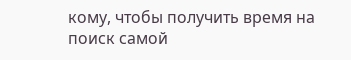кому, чтобы получить время на поиск самой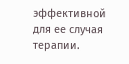эффективной для ее случая терапии.